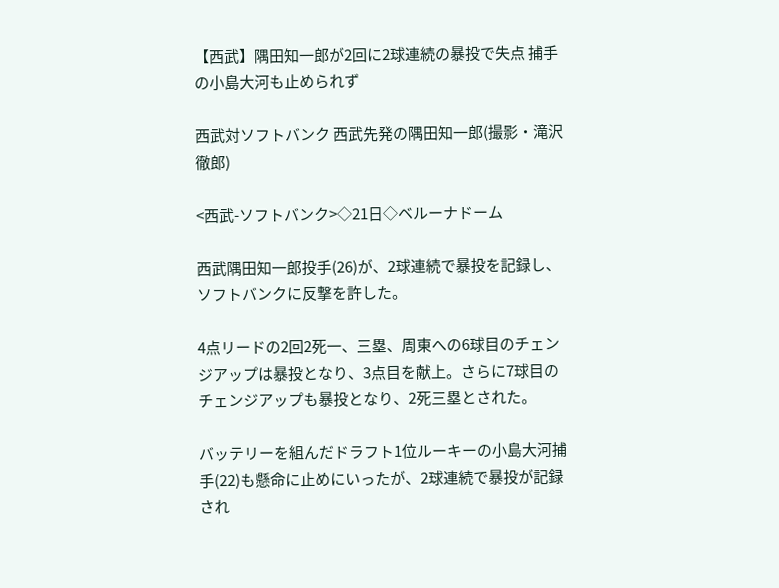【西武】隅田知一郎が2回に2球連続の暴投で失点 捕手の小島大河も止められず

西武対ソフトバンク 西武先発の隅田知一郎(撮影・滝沢徹郎)

<西武-ソフトバンク>◇21日◇ベルーナドーム

西武隅田知一郎投手(26)が、2球連続で暴投を記録し、ソフトバンクに反撃を許した。

4点リードの2回2死一、三塁、周東への6球目のチェンジアップは暴投となり、3点目を献上。さらに7球目のチェンジアップも暴投となり、2死三塁とされた。

バッテリーを組んだドラフト1位ルーキーの小島大河捕手(22)も懸命に止めにいったが、2球連続で暴投が記録され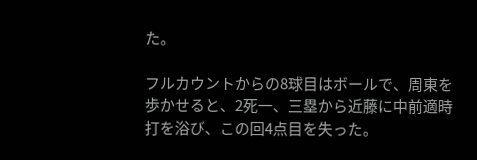た。

フルカウントからの8球目はボールで、周東を歩かせると、2死一、三塁から近藤に中前適時打を浴び、この回4点目を失った。